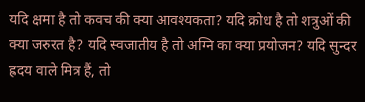यदि क्षमा है तो कवच की क्या आवश्यकता? यदि क्रोध है तो शत्रुओं की क्या जरुरत है? यदि स्वजातीय है तो अग्नि का क्या प्रयोजन? यदि सुन्दर ह्रदय वाले मित्र हैं, तो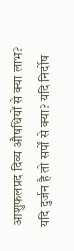आशुफलप्रद दिव्य औषधियों से क्या लाभ? यदि दुर्जन है तो सर्पों से क्या? यदि निर्दोष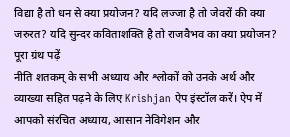विद्या है तो धन से क्या प्रयोजन? यदि लज्जा है तो जेवरों की क्या जरुरत? यदि सुन्दर कविताशक्ति है तो राजवैभव का क्या प्रयोजन?
पूरा ग्रंथ पढ़ें
नीति शतकम् के सभी अध्याय और श्लोकों को उनके अर्थ और व्याख्या सहित पढ़ने के लिए Krishjan ऐप इंस्टॉल करें। ऐप में आपको संरचित अध्याय, आसान नेविगेशन और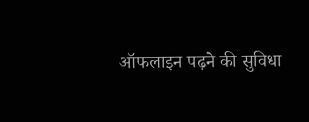ऑफलाइन पढ़ने की सुविधा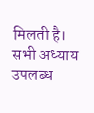मिलती है।
सभी अध्याय उपलब्ध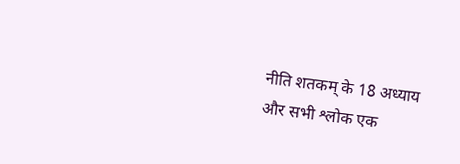नीति शतकम् के 18 अध्याय और सभी श्लोक एक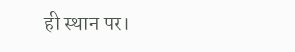ही स्थान पर।